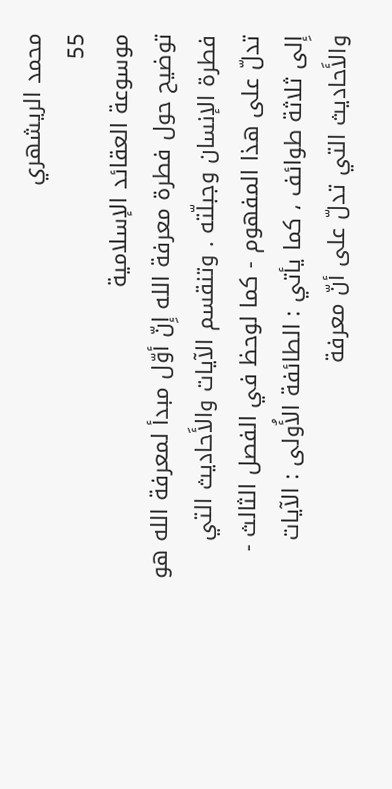محمد الريشهري
55
موسوعة العقائد الإسلامية
توضيح حول فطرة معرفة الله إِنّ أوّل مبدأ لمعرفة الله هو فطرة الإنسان وجبلّته . وتنقسم الآيات والأَحاديث التي تدلّ على هذا المفهوم - كما لوحظ في الفصل الثالث - إِلى ثلاثة طوائف ، كما يأتي : الطائفة الأُولى : الآيات والأَحاديث التي تدلّ على أنّ معرفة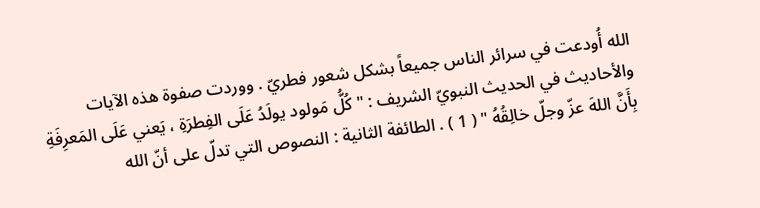الله أُودعت في سرائر الناس جميعاً بشكل شعور فطريّ . ووردت صفوة هذه الآيات والأحاديث في الحديث النبويّ الشريف : " كُلُّ مَولود يولَدُ عَلَى الفِطرَةِ ، يَعني عَلَى المَعرِفَةِ بِأَنَّ اللهَ عزّ وجلّ خالِقُهُ " ( 1 ) . الطائفة الثانية : النصوص التي تدلّ على أنّ الله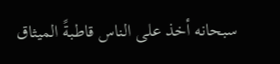سبحانه أخذ على الناس قاطبةً الميثاق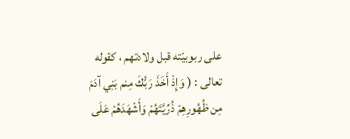على ربوبيّته قبل ولادتهم ، كقوله تعالى : ( وَإِذْ أَخَذَ رَبُّكَ مِنم بَنِي آدَمَ مِن ظُهُورِهِمْ ذُرِّيَّتَهُمْ وَأَشْهَدَهُمْ عَلَى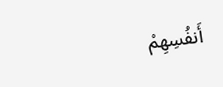أَنفُسِهِمْ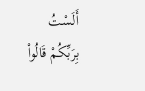أَلَسْتُ بِرَبِّكُمْ قَالُواْ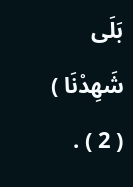بَلَى شَهِدْنَا ) ( 2 ) .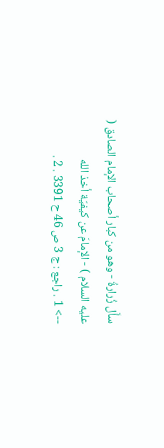سأَل زُرارةُ - وهو من كبار أصحاب الإمام الصادق ( عليه السلام ) - الإمامَ عن كيفيّة أخذ الله
--> 1 . راجع : ج 3 ص 46 ح 3391 . 2 .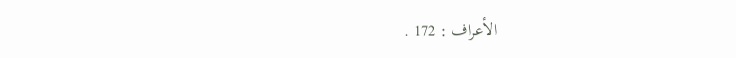الأعراف : 172 .